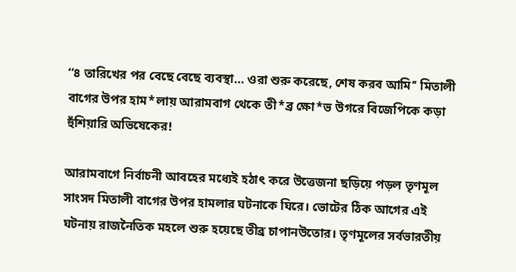‘‘৪ তারিখের পর বেছে বেছে ব্যবস্থা… ওরা শুরু করেছে, শেষ করব আমি’’ মিতালী বাগের উপর হাম*লায় আরামবাগ থেকে তী*ব্র ক্ষো*ভ উগরে বিজেপিকে কড়া হুঁশিয়ারি অভিষেকের!

আরামবাগে নির্বাচনী আবহের মধ্যেই হঠাৎ করে উত্তেজনা ছড়িয়ে পড়ল তৃণমূল সাংসদ মিতালী বাগের উপর হামলার ঘটনাকে ঘিরে। ভোটের ঠিক আগের এই ঘটনায় রাজনৈতিক মহলে শুরু হয়েছে তীব্র চাপানউতোর। তৃণমূলের সর্বভারতীয়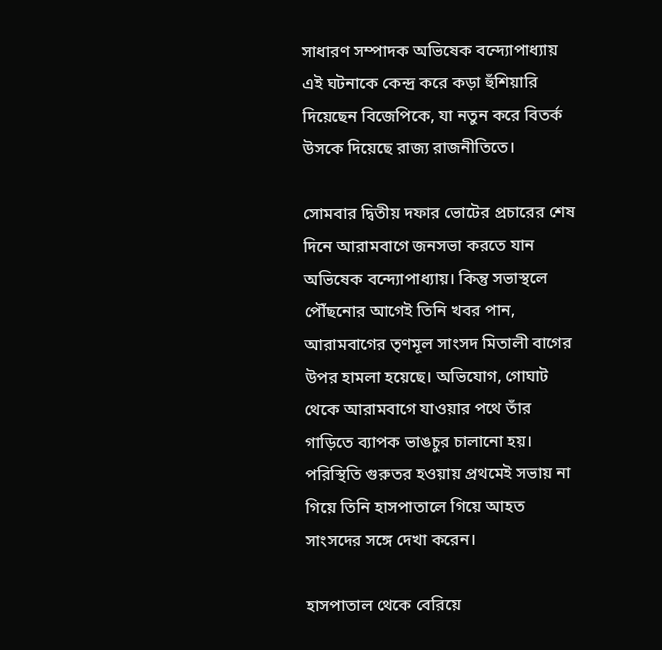সাধারণ সম্পাদক অভিষেক বন্দ্যোপাধ্যায় এই ঘটনাকে কেন্দ্র করে কড়া হুঁশিয়ারি দিয়েছেন বিজেপিকে, যা নতুন করে বিতর্ক উসকে দিয়েছে রাজ্য রাজনীতিতে।

সোমবার দ্বিতীয় দফার ভোটের প্রচারের শেষ দিনে আরামবাগে জনসভা করতে যান অভিষেক বন্দ্যোপাধ্যায়। কিন্তু সভাস্থলে পৌঁছনোর আগেই তিনি খবর পান, আরামবাগের তৃণমূল সাংসদ মিতালী বাগের উপর হামলা হয়েছে। অভিযোগ, গোঘাট থেকে আরামবাগে যাওয়ার পথে তাঁর গাড়িতে ব্যাপক ভাঙচুর চালানো হয়। পরিস্থিতি গুরুতর হওয়ায় প্রথমেই সভায় না গিয়ে তিনি হাসপাতালে গিয়ে আহত সাংসদের সঙ্গে দেখা করেন।

হাসপাতাল থেকে বেরিয়ে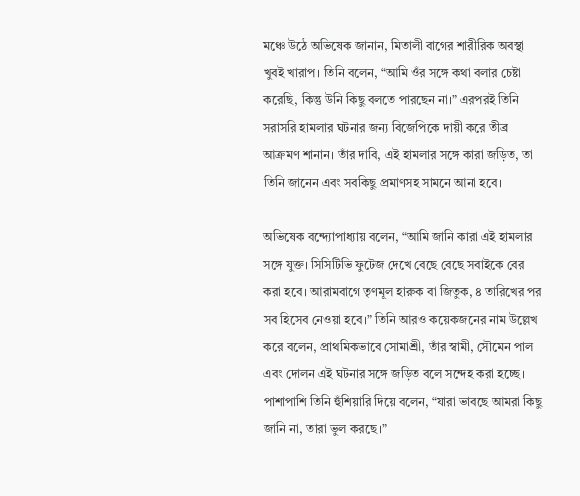মঞ্চে উঠে অভিষেক জানান, মিতালী বাগের শারীরিক অবস্থা খুবই খারাপ। তিনি বলেন, “আমি ওঁর সঙ্গে কথা বলার চেষ্টা করেছি, কিন্তু উনি কিছু বলতে পারছেন না।” এরপরই তিনি সরাসরি হামলার ঘটনার জন্য বিজেপিকে দায়ী করে তীব্র আক্রমণ শানান। তাঁর দাবি, এই হামলার সঙ্গে কারা জড়িত, তা তিনি জানেন এবং সবকিছু প্রমাণসহ সামনে আনা হবে।

অভিষেক বন্দ্যোপাধ্যায় বলেন, “আমি জানি কারা এই হামলার সঙ্গে যুক্ত। সিসিটিভি ফুটেজ দেখে বেছে বেছে সবাইকে বের করা হবে। আরামবাগে তৃণমূল হারুক বা জিতুক, ৪ তারিখের পর সব হিসেব নেওয়া হবে।” তিনি আরও কয়েকজনের নাম উল্লেখ করে বলেন, প্রাথমিকভাবে সোমাশ্রী, তাঁর স্বামী, সৌমেন পাল এবং দোলন এই ঘটনার সঙ্গে জড়িত বলে সন্দেহ করা হচ্ছে। পাশাপাশি তিনি হুঁশিয়ারি দিয়ে বলেন, “যারা ভাবছে আমরা কিছু জানি না, তারা ভুল করছে।”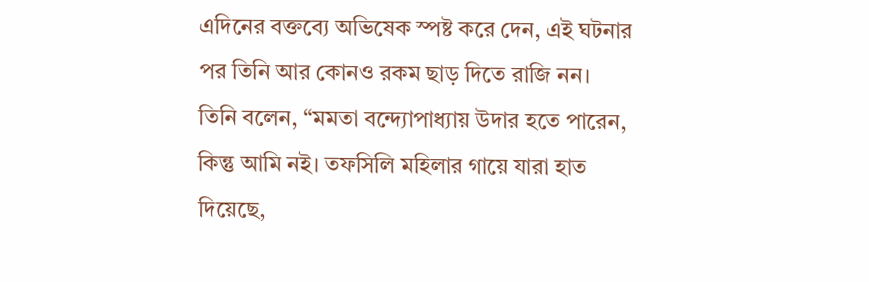এদিনের বক্তব্যে অভিষেক স্পষ্ট করে দেন, এই ঘটনার পর তিনি আর কোনও রকম ছাড় দিতে রাজি নন। তিনি বলেন, “মমতা বন্দ্যোপাধ্যায় উদার হতে পারেন, কিন্তু আমি নই। তফসিলি মহিলার গায়ে যারা হাত দিয়েছে,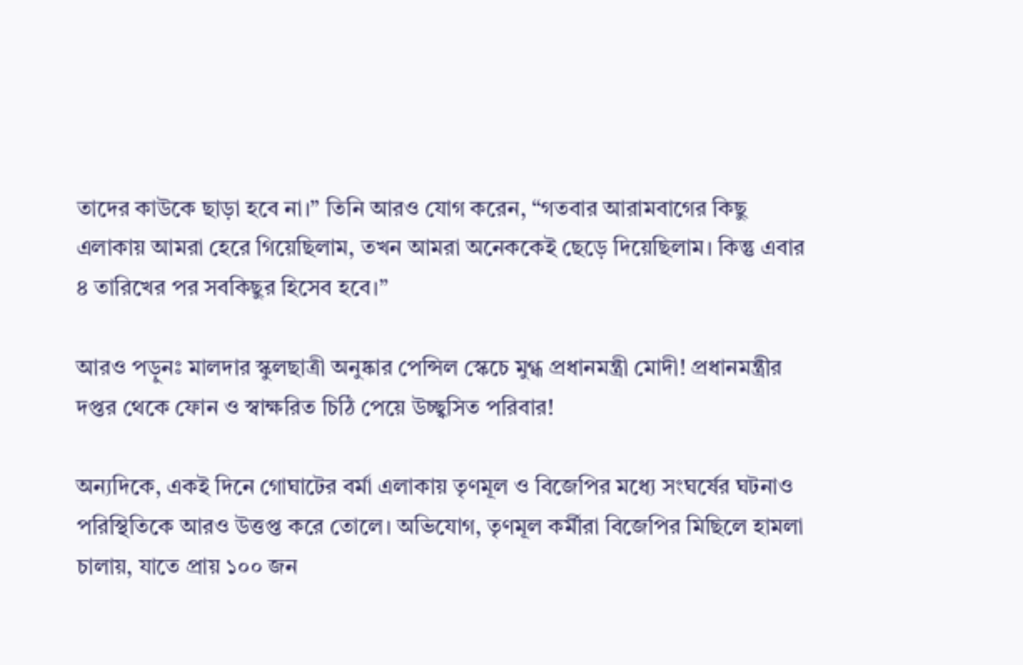তাদের কাউকে ছাড়া হবে না।” তিনি আরও যোগ করেন, “গতবার আরামবাগের কিছু এলাকায় আমরা হেরে গিয়েছিলাম, তখন আমরা অনেককেই ছেড়ে দিয়েছিলাম। কিন্তু এবার ৪ তারিখের পর সবকিছুর হিসেব হবে।”

আরও পড়ুনঃ মালদার স্কুলছাত্রী অনুষ্কার পেন্সিল স্কেচে মুগ্ধ প্রধানমন্ত্রী মোদী! প্রধানমন্ত্রীর দপ্তর থেকে ফোন ও স্বাক্ষরিত চিঠি পেয়ে উচ্ছ্বসিত পরিবার!

অন্যদিকে, একই দিনে গোঘাটের বর্মা এলাকায় তৃণমূল ও বিজেপির মধ্যে সংঘর্ষের ঘটনাও পরিস্থিতিকে আরও উত্তপ্ত করে তোলে। অভিযোগ, তৃণমূল কর্মীরা বিজেপির মিছিলে হামলা চালায়, যাতে প্রায় ১০০ জন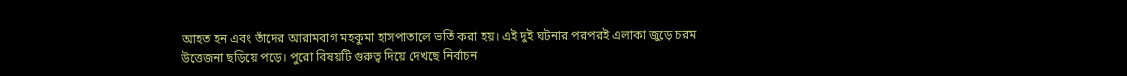আহত হন এবং তাঁদের আরামবাগ মহকুমা হাসপাতালে ভর্তি করা হয়। এই দুই ঘটনার পরপরই এলাকা জুড়ে চরম উত্তেজনা ছড়িয়ে পড়ে। পুরো বিষয়টি গুরুত্ব দিয়ে দেখছে নির্বাচন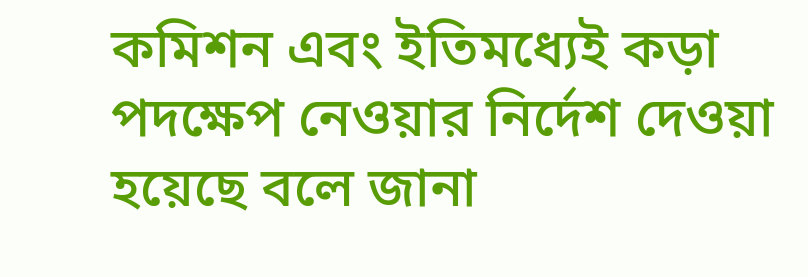কমিশন এবং ইতিমধ্যেই কড়া পদক্ষেপ নেওয়ার নির্দেশ দেওয়া হয়েছে বলে জানা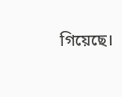গিয়েছে।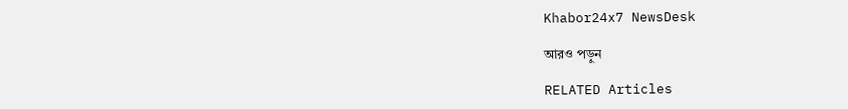Khabor24x7 NewsDesk

আরও পড়ুন

RELATED Articles